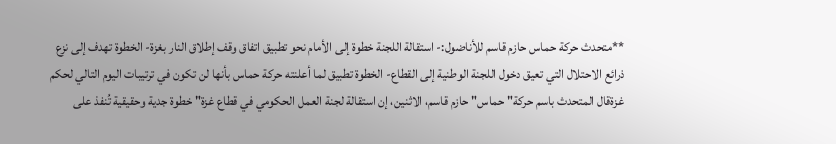**متحدث حركة حماس حازم قاسم للأناضول:- استقالة اللجنة خطوة إلى الأمام نحو تطبيق اتفاق وقف إطلاق النار بغزة- الخطوة تهدف إلى نزع ذرائع الاحتلال التي تعيق دخول اللجنة الوطنية إلى القطاع- الخطوة تطبيق لما أعلنته حركة حماس بأنها لن تكون في ترتيبات اليوم التالي لحكم غزةقال المتحدث باسم حركة" حماس" حازم قاسم، الاثنين، إن استقالة لجنة العمل الحكومي في قطاع غزة" خطوة جدية وحقيقية تُنفذ على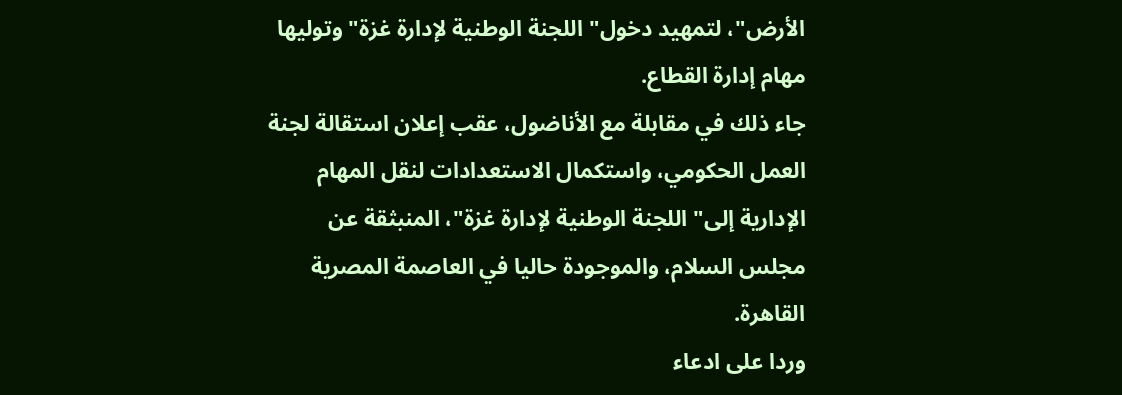الأرض"، لتمهيد دخول" اللجنة الوطنية لإدارة غزة" وتوليها مهام إدارة القطاع.
جاء ذلك في مقابلة مع الأناضول، عقب إعلان استقالة لجنة العمل الحكومي، واستكمال الاستعدادات لنقل المهام الإدارية إلى" اللجنة الوطنية لإدارة غزة"، المنبثقة عن مجلس السلام، والموجودة حاليا في العاصمة المصرية القاهرة.
وردا على ادعاء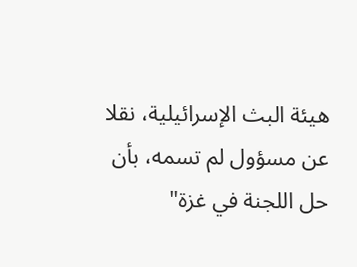هيئة البث الإسرائيلية، نقلا عن مسؤول لم تسمه، بأن حل اللجنة في غزة"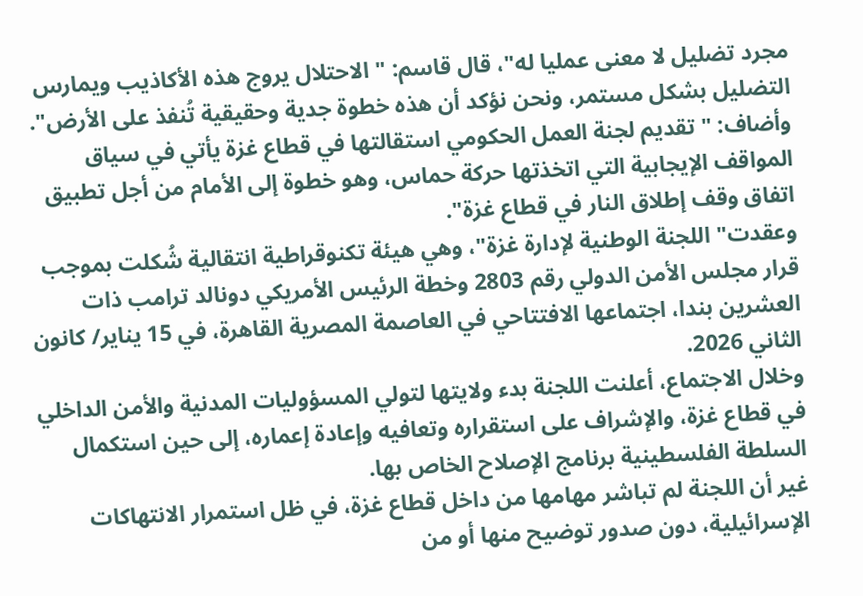مجرد تضليل لا معنى عمليا له"، قال قاسم: " الاحتلال يروج هذه الأكاذيب ويمارس التضليل بشكل مستمر، ونحن نؤكد أن هذه خطوة جدية وحقيقية تُنفذ على الأرض".
وأضاف: " تقديم لجنة العمل الحكومي استقالتها في قطاع غزة يأتي في سياق المواقف الإيجابية التي اتخذتها حركة حماس، وهو خطوة إلى الأمام من أجل تطبيق اتفاق وقف إطلاق النار في قطاع غزة".
وعقدت" اللجنة الوطنية لإدارة غزة"، وهي هيئة تكنوقراطية انتقالية شُكلت بموجب قرار مجلس الأمن الدولي رقم 2803 وخطة الرئيس الأمريكي دونالد ترامب ذات العشرين بندا، اجتماعها الافتتاحي في العاصمة المصرية القاهرة، في 15 يناير/ كانون الثاني 2026.
وخلال الاجتماع، أعلنت اللجنة بدء ولايتها لتولي المسؤوليات المدنية والأمن الداخلي في قطاع غزة، والإشراف على استقراره وتعافيه وإعادة إعماره، إلى حين استكمال السلطة الفلسطينية برنامج الإصلاح الخاص بها.
غير أن اللجنة لم تباشر مهامها من داخل قطاع غزة، في ظل استمرار الانتهاكات الإسرائيلية، دون صدور توضيح منها أو من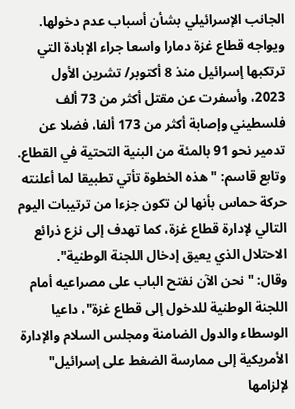الجانب الإسرائيلي بشأن أسباب عدم دخولها.
ويواجه قطاع غزة دمارا واسعا جراء الإبادة التي ترتكبها إسرائيل منذ 8 أكتوبر/ تشرين الأول 2023، وأسفرت عن مقتل أكثر من 73 ألف فلسطيني وإصابة أكثر من 173 ألفا، فضلا عن تدمير نحو 91 بالمئة من البنية التحتية في القطاع.
وتابع قاسم: " هذه الخطوة تأتي تطبيقا لما أعلنته حركة حماس بأنها لن تكون جزءا من ترتيبات اليوم التالي لإدارة قطاع غزة، كما تهدف إلى نزع ذرائع الاحتلال الذي يعيق إدخال اللجنة الوطنية".
وقال: " نحن الآن نفتح الباب على مصراعيه أمام اللجنة الوطنية للدخول إلى قطاع غزة"، داعيا الوسطاء والدول الضامنة ومجلس السلام والإدارة الأمريكية إلى ممارسة الضغط على إسرائيل" لإلزامها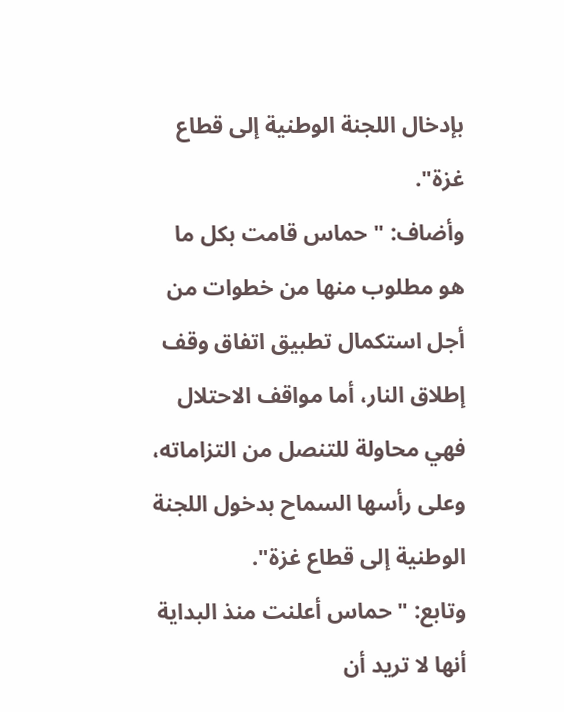بإدخال اللجنة الوطنية إلى قطاع غزة".
وأضاف: " حماس قامت بكل ما هو مطلوب منها من خطوات من أجل استكمال تطبيق اتفاق وقف إطلاق النار، أما مواقف الاحتلال فهي محاولة للتنصل من التزاماته، وعلى رأسها السماح بدخول اللجنة الوطنية إلى قطاع غزة".
وتابع: " حماس أعلنت منذ البداية أنها لا تريد أن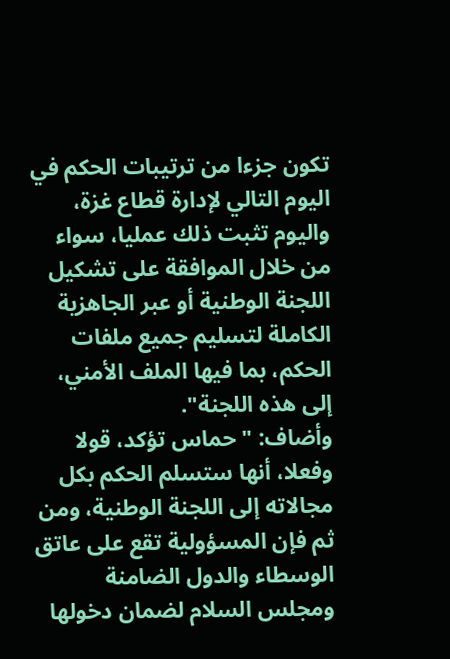تكون جزءا من ترتيبات الحكم في اليوم التالي لإدارة قطاع غزة، واليوم تثبت ذلك عمليا، سواء من خلال الموافقة على تشكيل اللجنة الوطنية أو عبر الجاهزية الكاملة لتسليم جميع ملفات الحكم، بما فيها الملف الأمني، إلى هذه اللجنة".
وأضاف: " حماس تؤكد، قولا وفعلا، أنها ستسلم الحكم بكل مجالاته إلى اللجنة الوطنية، ومن ثم فإن المسؤولية تقع على عاتق الوسطاء والدول الضامنة ومجلس السلام لضمان دخولها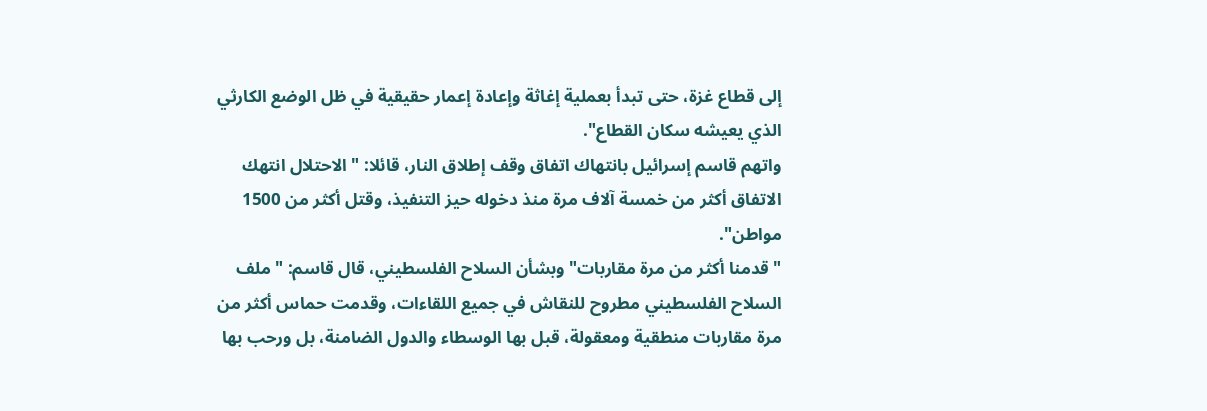إلى قطاع غزة، حتى تبدأ بعملية إغاثة وإعادة إعمار حقيقية في ظل الوضع الكارثي الذي يعيشه سكان القطاع".
واتهم قاسم إسرائيل بانتهاك اتفاق وقف إطلاق النار، قائلا: " الاحتلال انتهك الاتفاق أكثر من خمسة آلاف مرة منذ دخوله حيز التنفيذ، وقتل أكثر من 1500 مواطن".
" قدمنا أكثر من مرة مقاربات"وبشأن السلاح الفلسطيني، قال قاسم: " ملف السلاح الفلسطيني مطروح للنقاش في جميع اللقاءات، وقدمت حماس أكثر من مرة مقاربات منطقية ومعقولة، قبل بها الوسطاء والدول الضامنة، بل ورحب بها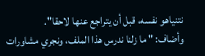نتنياهو نفسه، قبل أن يتراجع عنها لاحقا".
وأضاف: " ما زلنا ندرس هذا الملف، ونجري مشاورات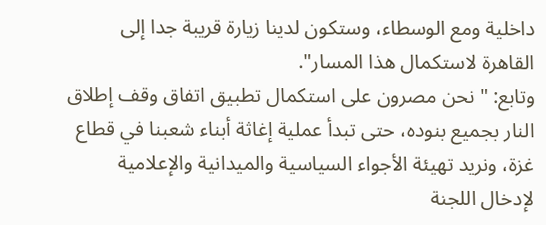داخلية ومع الوسطاء، وستكون لدينا زيارة قريبة جدا إلى القاهرة لاستكمال هذا المسار".
وتابع: " نحن مصرون على استكمال تطبيق اتفاق وقف إطلاق النار بجميع بنوده، حتى تبدأ عملية إغاثة أبناء شعبنا في قطاع غزة، ونريد تهيئة الأجواء السياسية والميدانية والإعلامية لإدخال اللجنة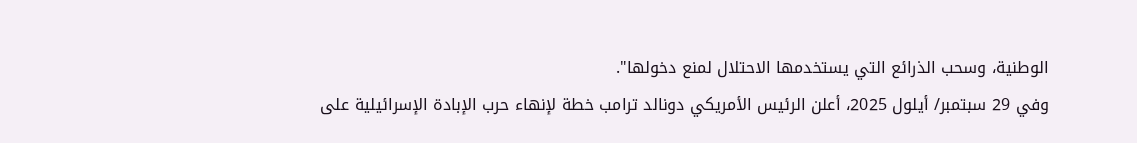الوطنية، وسحب الذرائع التي يستخدمها الاحتلال لمنع دخولها".
وفي 29 سبتمبر/ أيلول 2025، أعلن الرئيس الأمريكي دونالد ترامب خطة لإنهاء حرب الإبادة الإسرائيلية على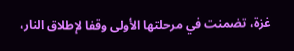غزة، تضمنت في مرحلتها الأولى وقفا لإطلاق النار،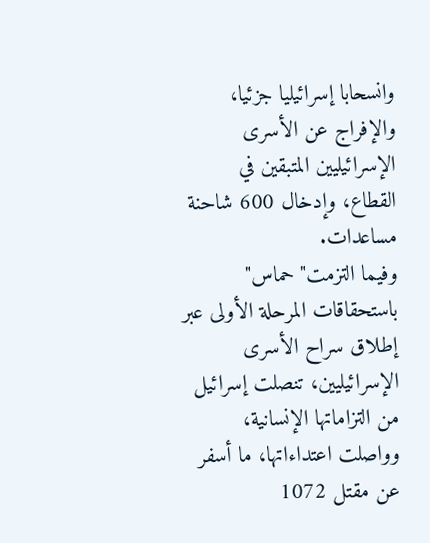وانسحابا إسرائيليا جزئيا، والإفراج عن الأسرى الإسرائيليين المتبقين في القطاع، وإدخال 600 شاحنة مساعدات.
وفيما التزمت" حماس" باستحقاقات المرحلة الأولى عبر إطلاق سراح الأسرى الإسرائيليين، تنصلت إسرائيل من التزاماتها الإنسانية، وواصلت اعتداءاتها، ما أسفر عن مقتل 1072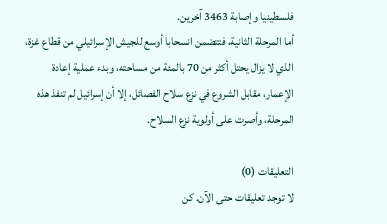فلسطينيا وإصابة 3463 آخرين.
أما المرحلة الثانية، فتتضمن انسحابا أوسع للجيش الإسرائيلي من قطاع غزة، الذي لا يزال يحتل أكثر من 70 بالمئة من مساحته، وبدء عملية إعادة الإعمار، مقابل الشروع في نزع سلاح الفصائل، إلا أن إسرائيل لم تنفذ هذه المرحلة، وأصرت على أولوية نزع السلاح.

التعليقات (0)
لا توجد تعليقات حتى الآن. كن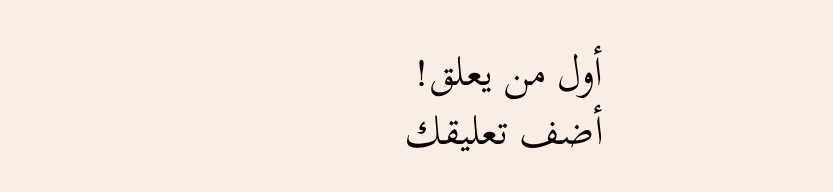أول من يعلق!
أضف تعليقك